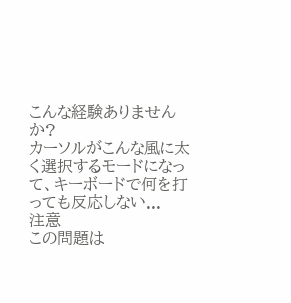こんな経験ありませんか?
カーソルがこんな風に太く選択するモードになって、キーボードで何を打っても反応しない...
注意
この問題は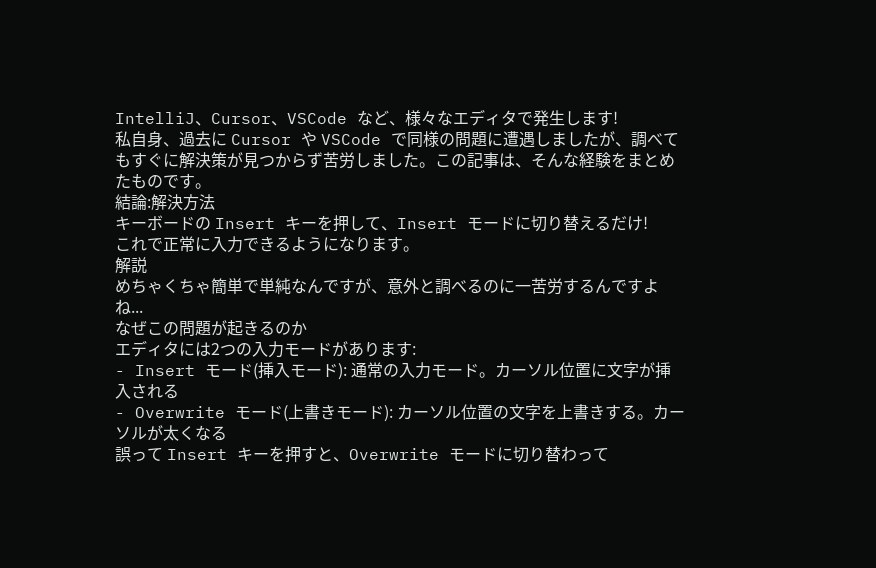IntelliJ、Cursor、VSCode など、様々なエディタで発生します!
私自身、過去に Cursor や VSCode で同様の問題に遭遇しましたが、調べてもすぐに解決策が見つからず苦労しました。この記事は、そんな経験をまとめたものです。
結論:解決方法
キーボードの Insert キーを押して、Insert モードに切り替えるだけ!
これで正常に入力できるようになります。
解説
めちゃくちゃ簡単で単純なんですが、意外と調べるのに一苦労するんですよね...
なぜこの問題が起きるのか
エディタには2つの入力モードがあります:
- Insert モード(挿入モード): 通常の入力モード。カーソル位置に文字が挿入される
- Overwrite モード(上書きモード): カーソル位置の文字を上書きする。カーソルが太くなる
誤って Insert キーを押すと、Overwrite モードに切り替わって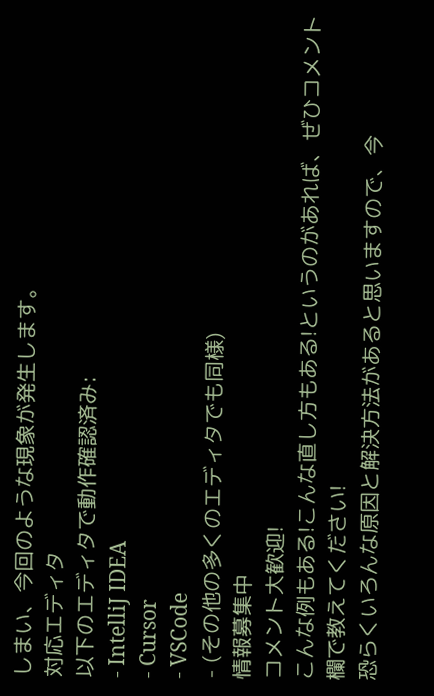しまい、今回のような現象が発生します。
対応エディタ
以下のエディタで動作確認済み:
- IntelliJ IDEA
- Cursor
- VSCode
- (その他の多くのエディタでも同様)
情報募集中
コメント大歓迎!
こんな例もある!こんな直し方もある!というのがあれば、ぜひコメント欄で教えてください!
恐らくいろんな原因と解決方法があると思いますので、今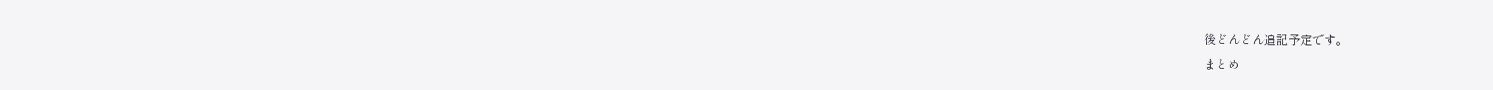後どんどん追記予定です。
まとめ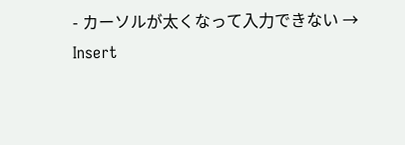- カーソルが太くなって入力できない →
Insert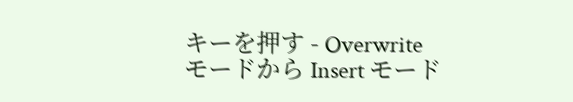キーを押す - Overwrite モードから Insert モード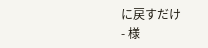に戻すだけ
- 様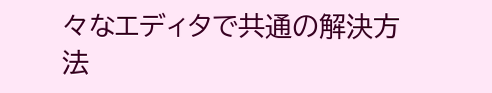々なエディタで共通の解決方法